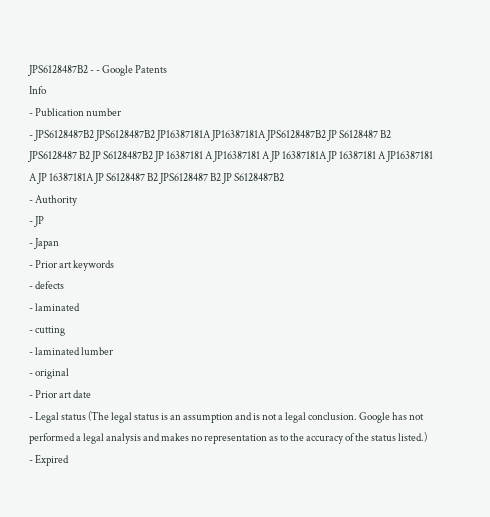JPS6128487B2 - - Google Patents
Info
- Publication number
- JPS6128487B2 JPS6128487B2 JP16387181A JP16387181A JPS6128487B2 JP S6128487 B2 JPS6128487 B2 JP S6128487B2 JP 16387181 A JP16387181 A JP 16387181A JP 16387181 A JP16387181 A JP 16387181A JP S6128487 B2 JPS6128487 B2 JP S6128487B2
- Authority
- JP
- Japan
- Prior art keywords
- defects
- laminated
- cutting
- laminated lumber
- original
- Prior art date
- Legal status (The legal status is an assumption and is not a legal conclusion. Google has not performed a legal analysis and makes no representation as to the accuracy of the status listed.)
- Expired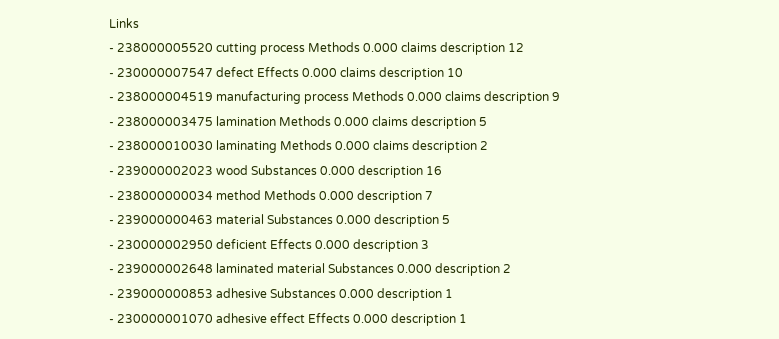Links
- 238000005520 cutting process Methods 0.000 claims description 12
- 230000007547 defect Effects 0.000 claims description 10
- 238000004519 manufacturing process Methods 0.000 claims description 9
- 238000003475 lamination Methods 0.000 claims description 5
- 238000010030 laminating Methods 0.000 claims description 2
- 239000002023 wood Substances 0.000 description 16
- 238000000034 method Methods 0.000 description 7
- 239000000463 material Substances 0.000 description 5
- 230000002950 deficient Effects 0.000 description 3
- 239000002648 laminated material Substances 0.000 description 2
- 239000000853 adhesive Substances 0.000 description 1
- 230000001070 adhesive effect Effects 0.000 description 1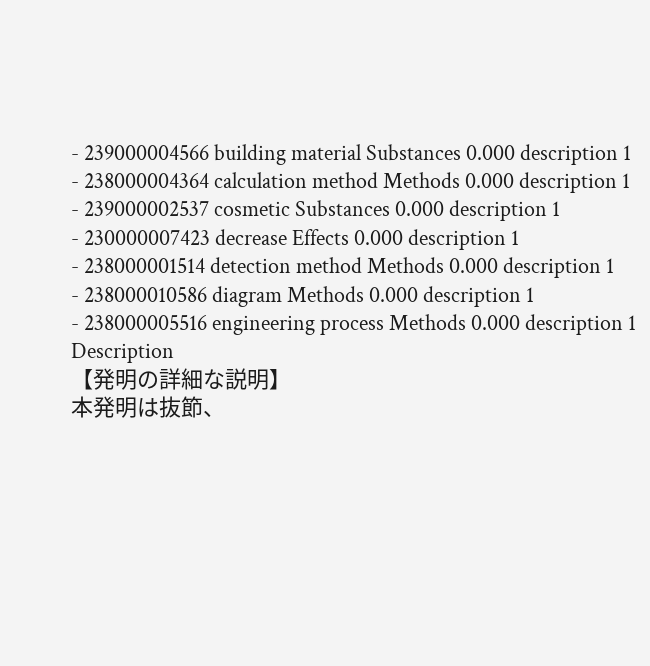- 239000004566 building material Substances 0.000 description 1
- 238000004364 calculation method Methods 0.000 description 1
- 239000002537 cosmetic Substances 0.000 description 1
- 230000007423 decrease Effects 0.000 description 1
- 238000001514 detection method Methods 0.000 description 1
- 238000010586 diagram Methods 0.000 description 1
- 238000005516 engineering process Methods 0.000 description 1
Description
【発明の詳細な説明】
本発明は抜節、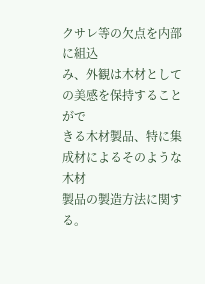クサレ等の欠点を内部に組込
み、外観は木材としての美感を保持することがで
きる木材製品、特に集成材によるそのような木材
製品の製造方法に関する。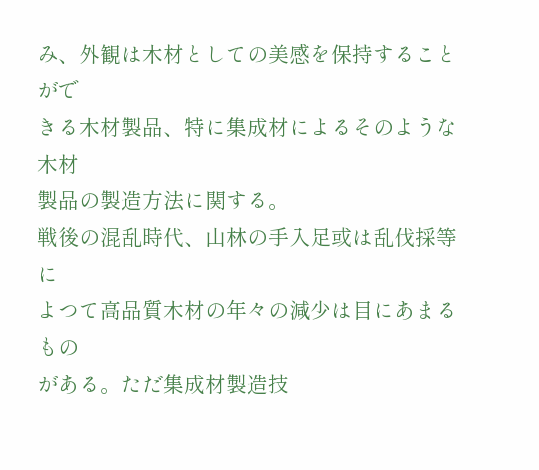み、外観は木材としての美感を保持することがで
きる木材製品、特に集成材によるそのような木材
製品の製造方法に関する。
戦後の混乱時代、山林の手入足或は乱伐採等に
よつて高品質木材の年々の減少は目にあまるもの
がある。ただ集成材製造技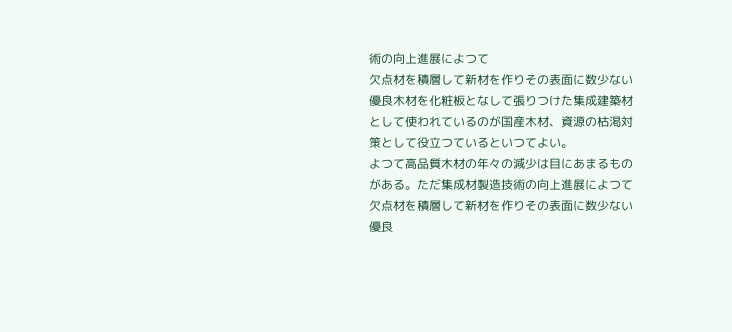術の向上進展によつて
欠点材を積層して新材を作りその表面に数少ない
優良木材を化粧板となして張りつけた集成建築材
として使われているのが国産木材、資源の枯渇対
策として役立つているといつてよい。
よつて高品質木材の年々の減少は目にあまるもの
がある。ただ集成材製造技術の向上進展によつて
欠点材を積層して新材を作りその表面に数少ない
優良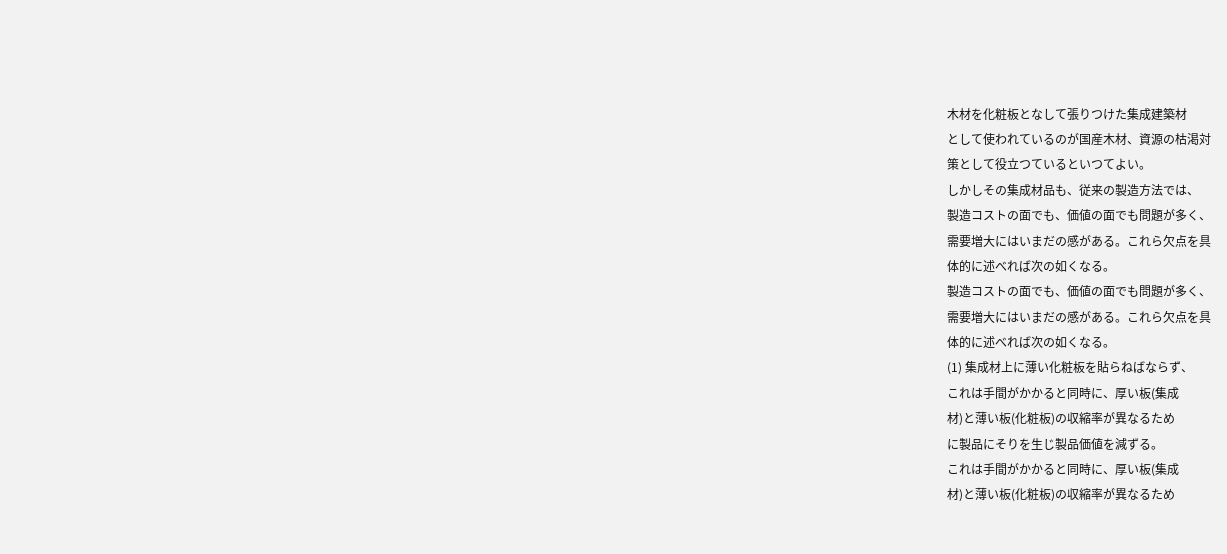木材を化粧板となして張りつけた集成建築材
として使われているのが国産木材、資源の枯渇対
策として役立つているといつてよい。
しかしその集成材品も、従来の製造方法では、
製造コストの面でも、価値の面でも問題が多く、
需要増大にはいまだの感がある。これら欠点を具
体的に述べれば次の如くなる。
製造コストの面でも、価値の面でも問題が多く、
需要増大にはいまだの感がある。これら欠点を具
体的に述べれば次の如くなる。
(1) 集成材上に薄い化粧板を貼らねばならず、
これは手間がかかると同時に、厚い板(集成
材)と薄い板(化粧板)の収縮率が異なるため
に製品にそりを生じ製品価値を減ずる。
これは手間がかかると同時に、厚い板(集成
材)と薄い板(化粧板)の収縮率が異なるため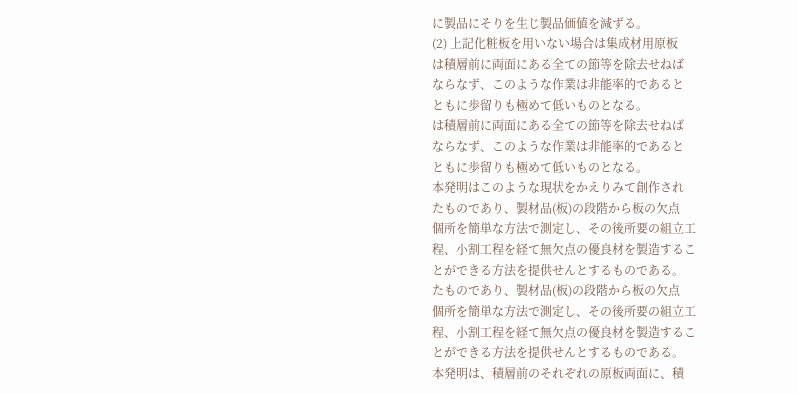に製品にそりを生じ製品価値を減ずる。
(2) 上記化粧板を用いない場合は集成材用原板
は積層前に両面にある全ての節等を除去せねば
ならなず、このような作業は非能率的であると
ともに歩留りも極めて低いものとなる。
は積層前に両面にある全ての節等を除去せねば
ならなず、このような作業は非能率的であると
ともに歩留りも極めて低いものとなる。
本発明はこのような現状をかえりみて創作され
たものであり、製材品(板)の段階から板の欠点
個所を簡単な方法で測定し、その後所要の組立工
程、小割工程を経て無欠点の優良材を製造するこ
とができる方法を提供せんとするものである。
たものであり、製材品(板)の段階から板の欠点
個所を簡単な方法で測定し、その後所要の組立工
程、小割工程を経て無欠点の優良材を製造するこ
とができる方法を提供せんとするものである。
本発明は、積層前のそれぞれの原板両面に、積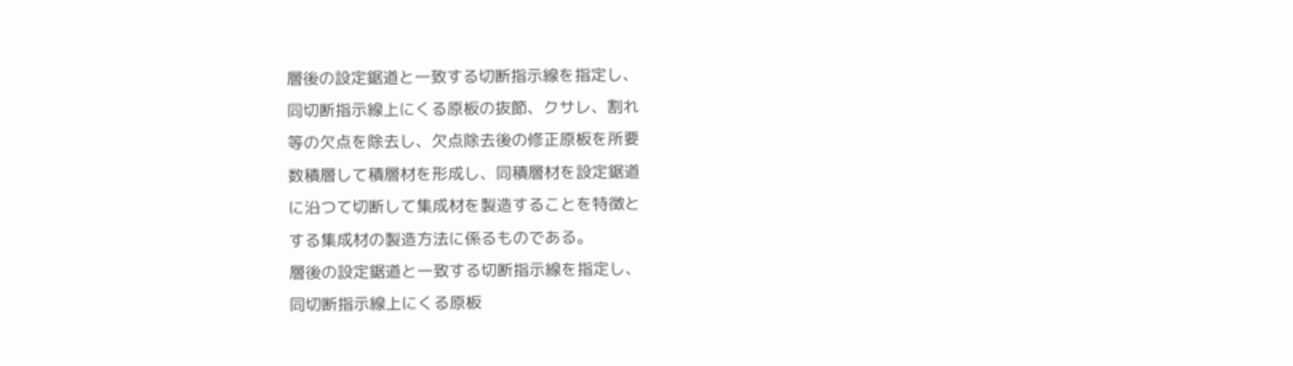層後の設定鋸道と一致する切断指示線を指定し、
同切断指示線上にくる原板の抜節、クサレ、割れ
等の欠点を除去し、欠点除去後の修正原板を所要
数積層して積層材を形成し、同積層材を設定鋸道
に沿つて切断して集成材を製造することを特徴と
する集成材の製造方法に係るものである。
層後の設定鋸道と一致する切断指示線を指定し、
同切断指示線上にくる原板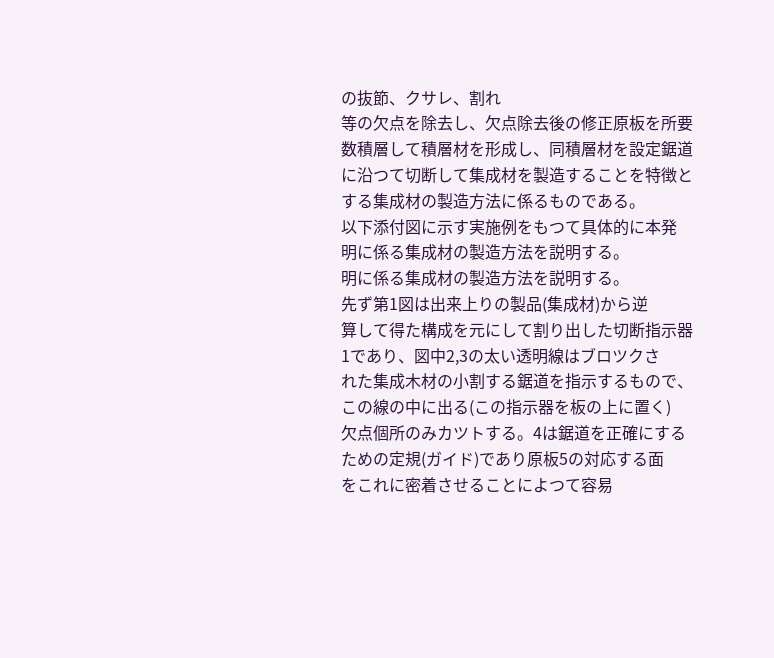の抜節、クサレ、割れ
等の欠点を除去し、欠点除去後の修正原板を所要
数積層して積層材を形成し、同積層材を設定鋸道
に沿つて切断して集成材を製造することを特徴と
する集成材の製造方法に係るものである。
以下添付図に示す実施例をもつて具体的に本発
明に係る集成材の製造方法を説明する。
明に係る集成材の製造方法を説明する。
先ず第1図は出来上りの製品(集成材)から逆
算して得た構成を元にして割り出した切断指示器
1であり、図中2,3の太い透明線はブロツクさ
れた集成木材の小割する鋸道を指示するもので、
この線の中に出る(この指示器を板の上に置く)
欠点個所のみカツトする。4は鋸道を正確にする
ための定規(ガイド)であり原板5の対応する面
をこれに密着させることによつて容易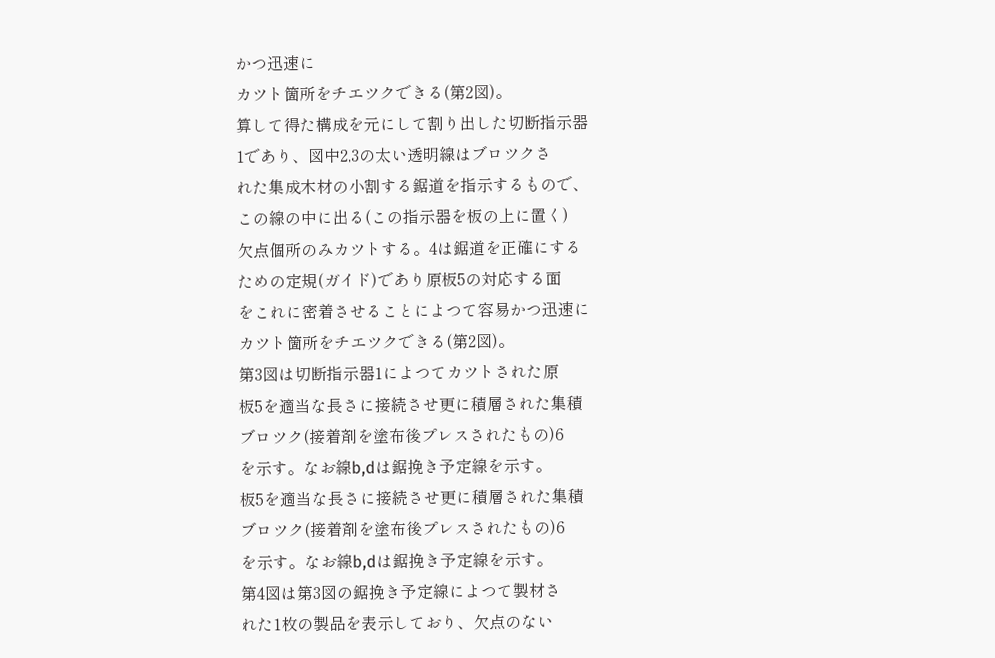かつ迅速に
カツト箇所をチエツクできる(第2図)。
算して得た構成を元にして割り出した切断指示器
1であり、図中2,3の太い透明線はブロツクさ
れた集成木材の小割する鋸道を指示するもので、
この線の中に出る(この指示器を板の上に置く)
欠点個所のみカツトする。4は鋸道を正確にする
ための定規(ガイド)であり原板5の対応する面
をこれに密着させることによつて容易かつ迅速に
カツト箇所をチエツクできる(第2図)。
第3図は切断指示器1によつてカツトされた原
板5を適当な長さに接続させ更に積層された集積
ブロツク(接着剤を塗布後プレスされたもの)6
を示す。なお線b,dは鋸挽き予定線を示す。
板5を適当な長さに接続させ更に積層された集積
ブロツク(接着剤を塗布後プレスされたもの)6
を示す。なお線b,dは鋸挽き予定線を示す。
第4図は第3図の鋸挽き予定線によつて製材さ
れた1枚の製品を表示しており、欠点のない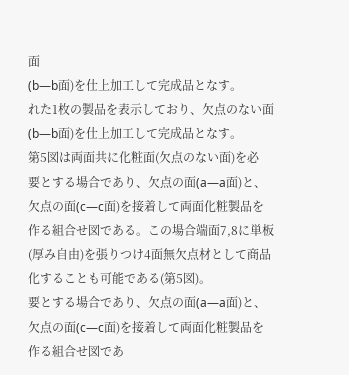面
(b―b面)を仕上加工して完成品となす。
れた1枚の製品を表示しており、欠点のない面
(b―b面)を仕上加工して完成品となす。
第5図は両面共に化粧面(欠点のない面)を必
要とする場合であり、欠点の面(a―a面)と、
欠点の面(c―c面)を接着して両面化粧製品を
作る組合せ図である。この場合端面7,8に単板
(厚み自由)を張りつけ4面無欠点材として商品
化することも可能である(第5図)。
要とする場合であり、欠点の面(a―a面)と、
欠点の面(c―c面)を接着して両面化粧製品を
作る組合せ図であ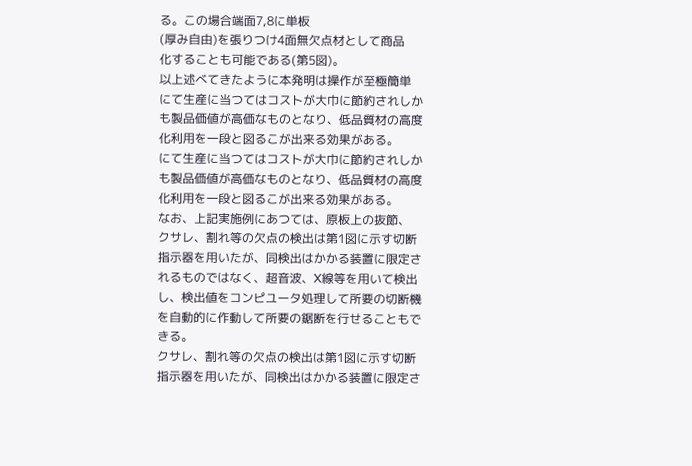る。この場合端面7,8に単板
(厚み自由)を張りつけ4面無欠点材として商品
化することも可能である(第5図)。
以上述べてきたように本発明は操作が至極簡単
にて生産に当つてはコストが大巾に節約されしか
も製品価値が高価なものとなり、低品質材の高度
化利用を一段と図るこが出来る効果がある。
にて生産に当つてはコストが大巾に節約されしか
も製品価値が高価なものとなり、低品質材の高度
化利用を一段と図るこが出来る効果がある。
なお、上記実施例にあつては、原板上の抜節、
クサレ、割れ等の欠点の検出は第1図に示す切断
指示器を用いたが、同検出はかかる装置に限定さ
れるものではなく、超音波、X線等を用いて検出
し、検出値をコンピユータ処理して所要の切断機
を自動的に作動して所要の鋸断を行せることもで
きる。
クサレ、割れ等の欠点の検出は第1図に示す切断
指示器を用いたが、同検出はかかる装置に限定さ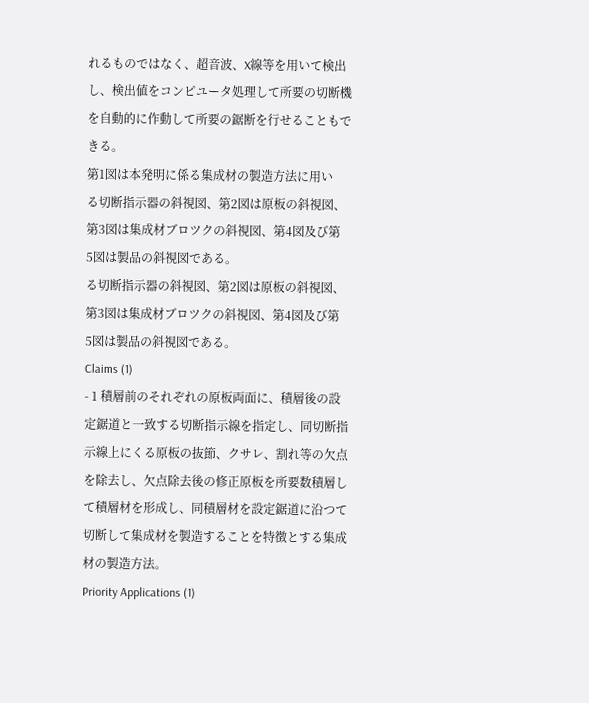れるものではなく、超音波、X線等を用いて検出
し、検出値をコンピユータ処理して所要の切断機
を自動的に作動して所要の鋸断を行せることもで
きる。
第1図は本発明に係る集成材の製造方法に用い
る切断指示器の斜視図、第2図は原板の斜視図、
第3図は集成材ブロツクの斜視図、第4図及び第
5図は製品の斜視図である。
る切断指示器の斜視図、第2図は原板の斜視図、
第3図は集成材ブロツクの斜視図、第4図及び第
5図は製品の斜視図である。
Claims (1)
- 1 積層前のそれぞれの原板両面に、積層後の設
定鋸道と一致する切断指示線を指定し、同切断指
示線上にくる原板の抜節、クサレ、割れ等の欠点
を除去し、欠点除去後の修正原板を所要数積層し
て積層材を形成し、同積層材を設定鋸道に沿つて
切断して集成材を製造することを特徴とする集成
材の製造方法。
Priority Applications (1)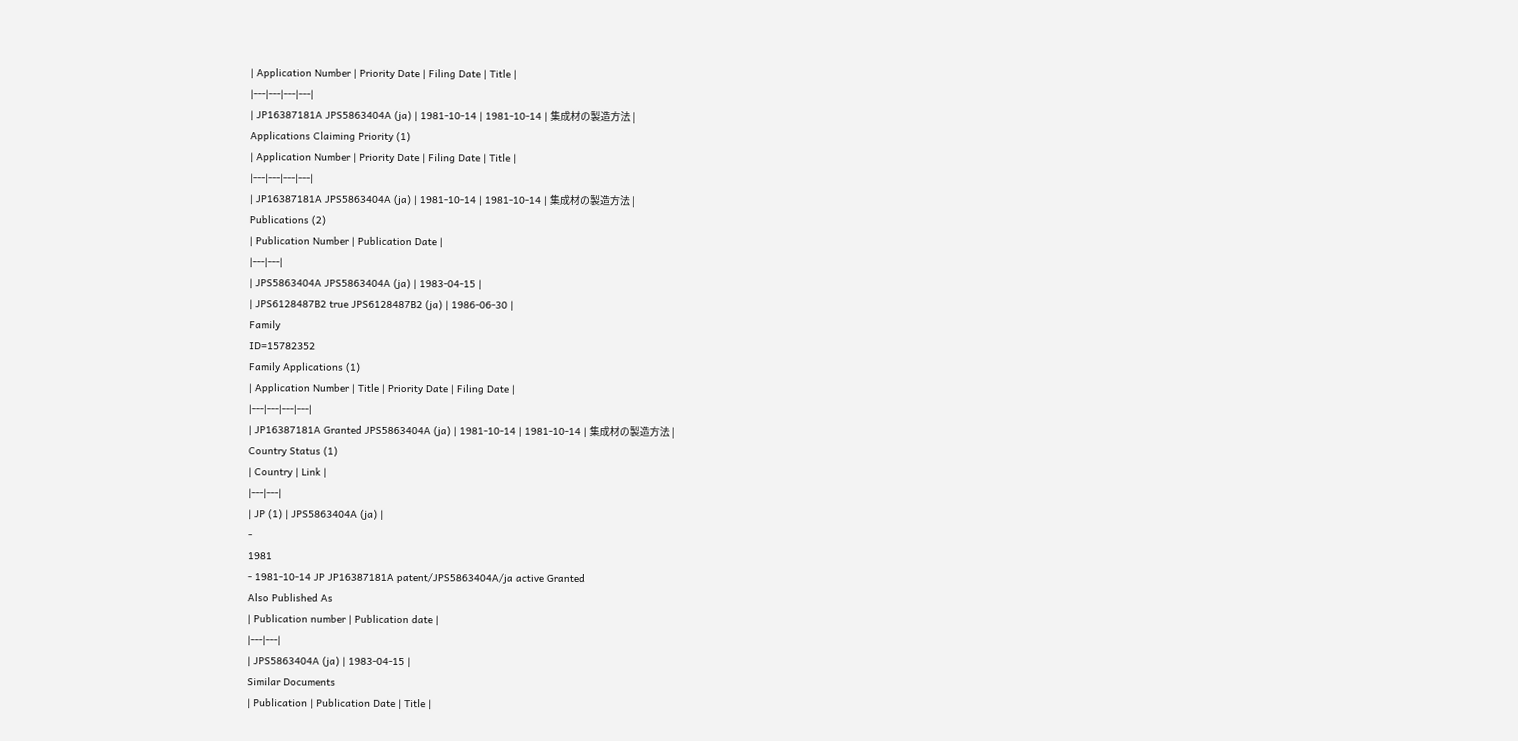| Application Number | Priority Date | Filing Date | Title |
|---|---|---|---|
| JP16387181A JPS5863404A (ja) | 1981-10-14 | 1981-10-14 | 集成材の製造方法 |
Applications Claiming Priority (1)
| Application Number | Priority Date | Filing Date | Title |
|---|---|---|---|
| JP16387181A JPS5863404A (ja) | 1981-10-14 | 1981-10-14 | 集成材の製造方法 |
Publications (2)
| Publication Number | Publication Date |
|---|---|
| JPS5863404A JPS5863404A (ja) | 1983-04-15 |
| JPS6128487B2 true JPS6128487B2 (ja) | 1986-06-30 |
Family
ID=15782352
Family Applications (1)
| Application Number | Title | Priority Date | Filing Date |
|---|---|---|---|
| JP16387181A Granted JPS5863404A (ja) | 1981-10-14 | 1981-10-14 | 集成材の製造方法 |
Country Status (1)
| Country | Link |
|---|---|
| JP (1) | JPS5863404A (ja) |
-
1981
- 1981-10-14 JP JP16387181A patent/JPS5863404A/ja active Granted
Also Published As
| Publication number | Publication date |
|---|---|
| JPS5863404A (ja) | 1983-04-15 |
Similar Documents
| Publication | Publication Date | Title |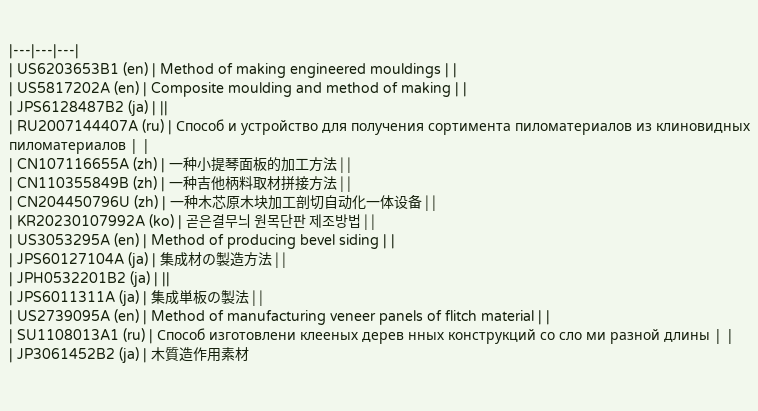|---|---|---|
| US6203653B1 (en) | Method of making engineered mouldings | |
| US5817202A (en) | Composite moulding and method of making | |
| JPS6128487B2 (ja) | ||
| RU2007144407A (ru) | Способ и устройство для получения сортимента пиломатериалов из клиновидных пиломатериалов | |
| CN107116655A (zh) | 一种小提琴面板的加工方法 | |
| CN110355849B (zh) | 一种吉他柄料取材拼接方法 | |
| CN204450796U (zh) | 一种木芯原木块加工剖切自动化一体设备 | |
| KR20230107992A (ko) | 곧은결무늬 원목단판 제조방법 | |
| US3053295A (en) | Method of producing bevel siding | |
| JPS60127104A (ja) | 集成材の製造方法 | |
| JPH0532201B2 (ja) | ||
| JPS6011311A (ja) | 集成単板の製法 | |
| US2739095A (en) | Method of manufacturing veneer panels of flitch material | |
| SU1108013A1 (ru) | Способ изготовлени клееных дерев нных конструкций со сло ми разной длины | |
| JP3061452B2 (ja) | 木質造作用素材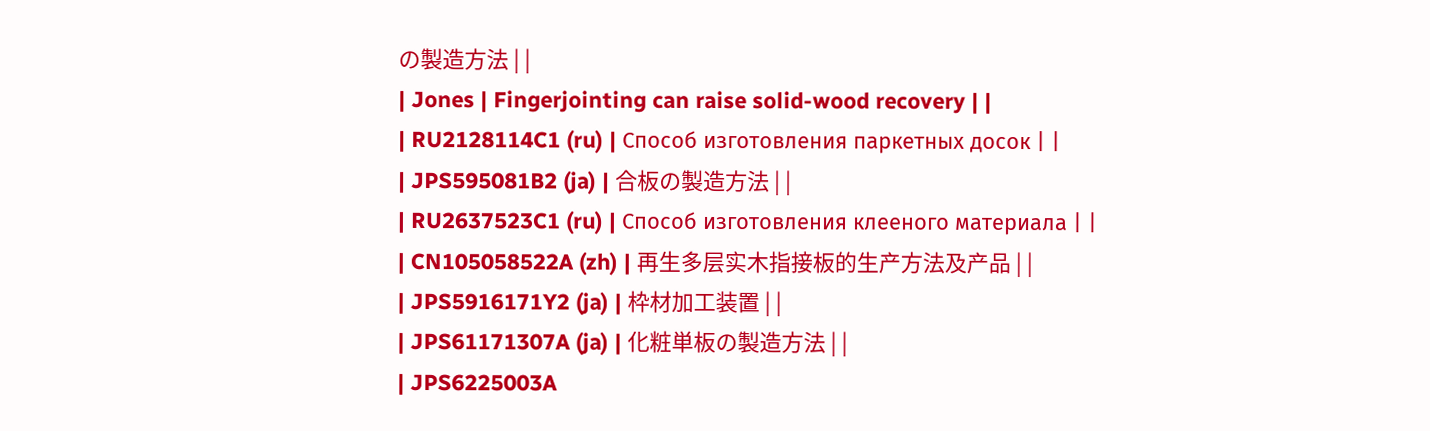の製造方法 | |
| Jones | Fingerjointing can raise solid-wood recovery | |
| RU2128114C1 (ru) | Способ изготовления паркетных досок | |
| JPS595081B2 (ja) | 合板の製造方法 | |
| RU2637523C1 (ru) | Способ изготовления клееного материала | |
| CN105058522A (zh) | 再生多层实木指接板的生产方法及产品 | |
| JPS5916171Y2 (ja) | 枠材加工装置 | |
| JPS61171307A (ja) | 化粧単板の製造方法 | |
| JPS6225003A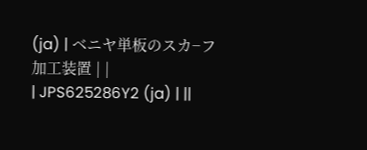(ja) | ベニヤ単板のスカ−フ加工装置 | |
| JPS625286Y2 (ja) | ||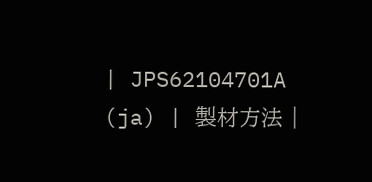| JPS62104701A (ja) | 製材方法 |